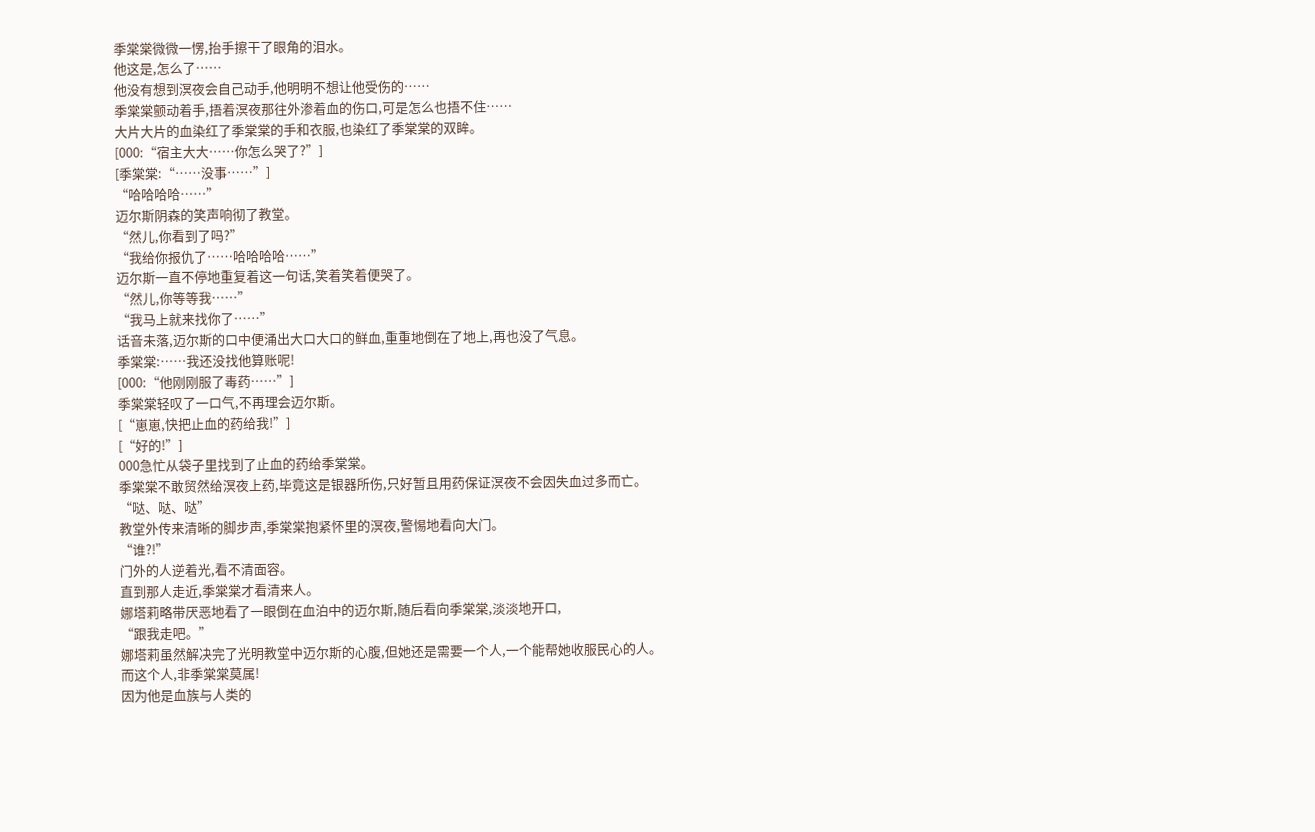季棠棠微微一愣,抬手擦干了眼角的泪水。
他这是,怎么了……
他没有想到溟夜会自己动手,他明明不想让他受伤的……
季棠棠颤动着手,捂着溟夜那往外渗着血的伤口,可是怎么也捂不住……
大片大片的血染红了季棠棠的手和衣服,也染红了季棠棠的双眸。
[000:“宿主大大……你怎么哭了?”]
[季棠棠:“……没事……”]
“哈哈哈哈……”
迈尔斯阴森的笑声响彻了教堂。
“然儿,你看到了吗?”
“我给你报仇了……哈哈哈哈……”
迈尔斯一直不停地重复着这一句话,笑着笑着便哭了。
“然儿,你等等我……”
“我马上就来找你了……”
话音未落,迈尔斯的口中便涌出大口大口的鲜血,重重地倒在了地上,再也没了气息。
季棠棠:……我还没找他算账呢!
[000:“他刚刚服了毒药……”]
季棠棠轻叹了一口气,不再理会迈尔斯。
[“崽崽,快把止血的药给我!”]
[“好的!”]
000急忙从袋子里找到了止血的药给季棠棠。
季棠棠不敢贸然给溟夜上药,毕竟这是银器所伤,只好暂且用药保证溟夜不会因失血过多而亡。
“哒、哒、哒”
教堂外传来清晰的脚步声,季棠棠抱紧怀里的溟夜,警惕地看向大门。
“谁?!”
门外的人逆着光,看不清面容。
直到那人走近,季棠棠才看清来人。
娜塔莉略带厌恶地看了一眼倒在血泊中的迈尔斯,随后看向季棠棠,淡淡地开口,
“跟我走吧。”
娜塔莉虽然解决完了光明教堂中迈尔斯的心腹,但她还是需要一个人,一个能帮她收服民心的人。
而这个人,非季棠棠莫属!
因为他是血族与人类的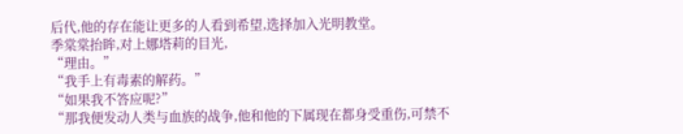后代,他的存在能让更多的人看到希望,选择加入光明教堂。
季棠棠抬眸,对上娜塔莉的目光,
“理由。”
“我手上有毒素的解药。”
“如果我不答应呢?”
“那我便发动人类与血族的战争,他和他的下属现在都身受重伤,可禁不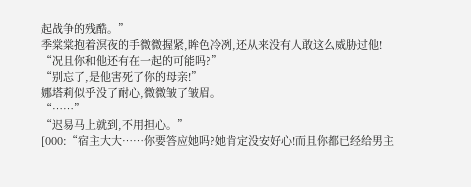起战争的残酷。”
季棠棠抱着溟夜的手微微握紧,眸色冷冽,还从来没有人敢这么威胁过他!
“况且你和他还有在一起的可能吗?”
“别忘了,是他害死了你的母亲!”
娜塔莉似乎没了耐心,微微皱了皱眉。
“……”
“迟易马上就到,不用担心。”
[000:“宿主大大……你要答应她吗?她肯定没安好心!而且你都已经给男主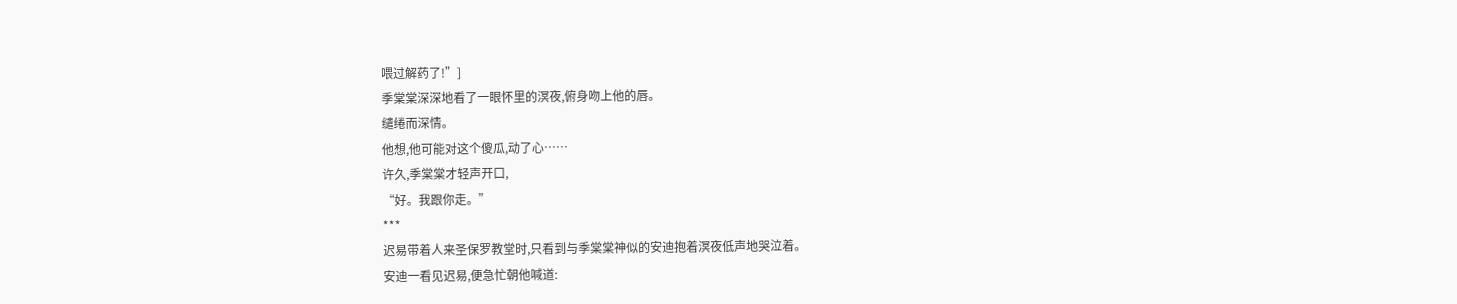喂过解药了!”]
季棠棠深深地看了一眼怀里的溟夜,俯身吻上他的唇。
缱绻而深情。
他想,他可能对这个傻瓜,动了心……
许久,季棠棠才轻声开口,
“好。我跟你走。”
***
迟易带着人来圣保罗教堂时,只看到与季棠棠神似的安迪抱着溟夜低声地哭泣着。
安迪一看见迟易,便急忙朝他喊道: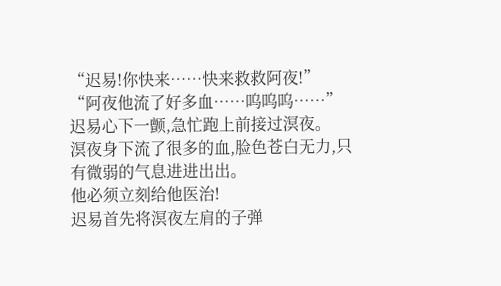“迟易!你快来……快来救救阿夜!”
“阿夜他流了好多血……呜呜呜……”
迟易心下一颤,急忙跑上前接过溟夜。
溟夜身下流了很多的血,脸色苍白无力,只有微弱的气息进进出出。
他必须立刻给他医治!
迟易首先将溟夜左肩的子弹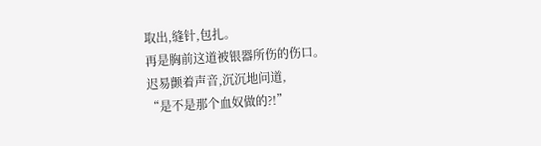取出,缝针,包扎。
再是胸前这道被银器所伤的伤口。
迟易颤着声音,沉沉地问道,
“是不是那个血奴做的?!”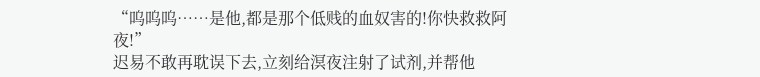“呜呜呜……是他,都是那个低贱的血奴害的!你快救救阿夜!”
迟易不敢再耽误下去,立刻给溟夜注射了试剂,并帮他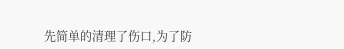先简单的清理了伤口,为了防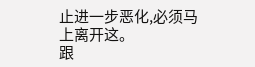止进一步恶化,必须马上离开这。
跟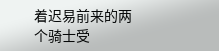着迟易前来的两个骑士受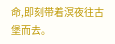命,即刻带着溟夜往古堡而去。